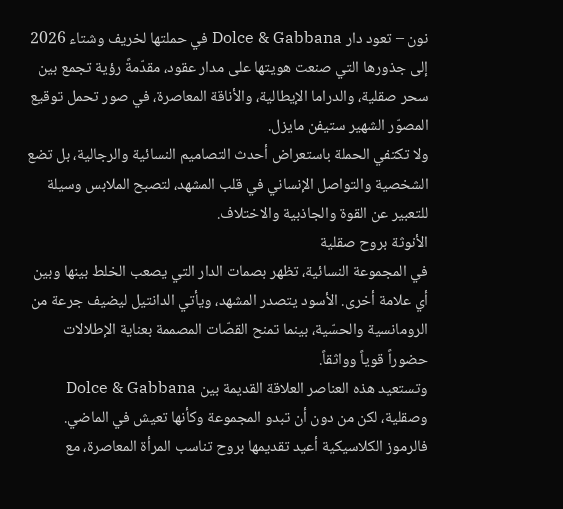نون – تعود دار Dolce & Gabbana في حملتها لخريف وشتاء 2026 إلى جذورها التي صنعت هويتها على مدار عقود، مقدّمةً رؤية تجمع بين سحر صقلية، والدراما الإيطالية، والأناقة المعاصرة، في صور تحمل توقيع المصوّر الشهير ستيفن مايزل.
ولا تكتفي الحملة باستعراض أحدث التصاميم النسائية والرجالية، بل تضع الشخصية والتواصل الإنساني في قلب المشهد، لتصبح الملابس وسيلة للتعبير عن القوة والجاذبية والاختلاف.
الأنوثة بروح صقلية
في المجموعة النسائية، تظهر بصمات الدار التي يصعب الخلط بينها وبين أي علامة أخرى. الأسود يتصدر المشهد، ويأتي الدانتيل ليضيف جرعة من الرومانسية والحسّية، بينما تمنح القصّات المصممة بعناية الإطلالات حضوراً قوياً وواثقاً.
وتستعيد هذه العناصر العلاقة القديمة بين Dolce & Gabbana وصقلية، لكن من دون أن تبدو المجموعة وكأنها تعيش في الماضي. فالرموز الكلاسيكية أعيد تقديمها بروح تناسب المرأة المعاصرة، مع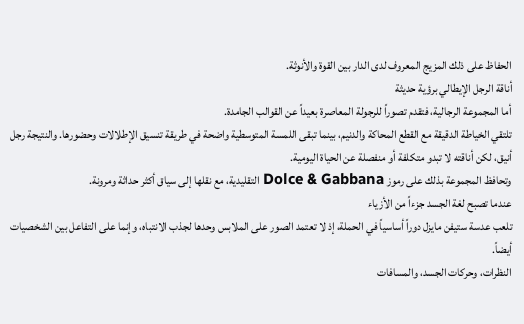الحفاظ على ذلك المزيج المعروف لدى الدار بين القوة والأنوثة.
أناقة الرجل الإيطالي برؤية حديثة
أما المجموعة الرجالية، فتقدم تصوراً للرجولة المعاصرة بعيداً عن القوالب الجامدة.
تلتقي الخياطة الدقيقة مع القطع المحاكة والدنيم، بينما تبقى اللمسة المتوسطية واضحة في طريقة تنسيق الإطلالات وحضورها. والنتيجة رجل أنيق، لكن أناقته لا تبدو متكلفة أو منفصلة عن الحياة اليومية.
وتحافظ المجموعة بذلك على رموز Dolce & Gabbana التقليدية، مع نقلها إلى سياق أكثر حداثة ومرونة.
عندما تصبح لغة الجسد جزءاً من الأزياء
تلعب عدسة ستيفن مايزل دوراً أساسياً في الحملة، إذ لا تعتمد الصور على الملابس وحدها لجذب الانتباه، وإنما على التفاعل بين الشخصيات أيضاً.
النظرات، وحركات الجسد، والمسافات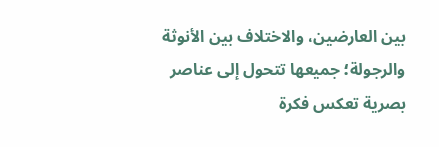بين العارضين، والاختلاف بين الأنوثة والرجولة؛ جميعها تتحول إلى عناصر بصرية تعكس فكرة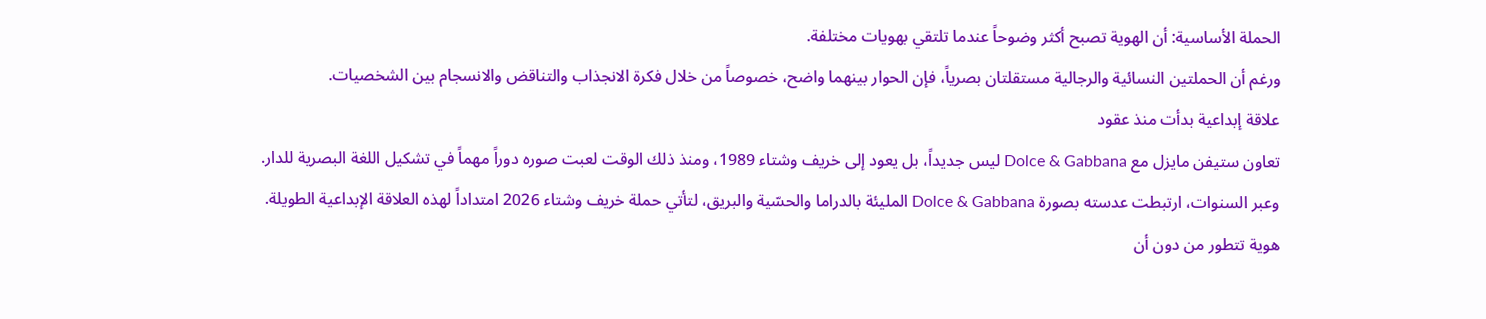الحملة الأساسية: أن الهوية تصبح أكثر وضوحاً عندما تلتقي بهويات مختلفة.
ورغم أن الحملتين النسائية والرجالية مستقلتان بصرياً، فإن الحوار بينهما واضح، خصوصاً من خلال فكرة الانجذاب والتناقض والانسجام بين الشخصيات.
علاقة إبداعية بدأت منذ عقود
تعاون ستيفن مايزل مع Dolce & Gabbana ليس جديداً، بل يعود إلى خريف وشتاء 1989، ومنذ ذلك الوقت لعبت صوره دوراً مهماً في تشكيل اللغة البصرية للدار.
وعبر السنوات، ارتبطت عدسته بصورة Dolce & Gabbana المليئة بالدراما والحسّية والبريق، لتأتي حملة خريف وشتاء 2026 امتداداً لهذه العلاقة الإبداعية الطويلة.
هوية تتطور من دون أن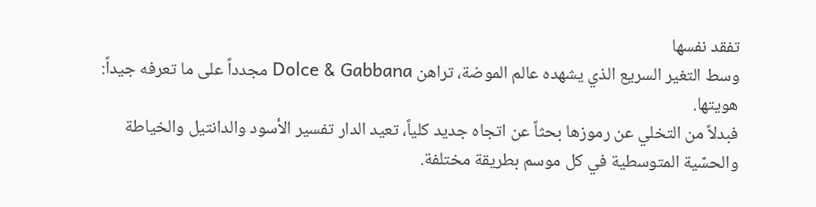تفقد نفسها
وسط التغير السريع الذي يشهده عالم الموضة، تراهن Dolce & Gabbana مجدداً على ما تعرفه جيداً: هويتها.
فبدلاً من التخلي عن رموزها بحثاً عن اتجاه جديد كلياً، تعيد الدار تفسير الأسود والدانتيل والخياطة والحسّية المتوسطية في كل موسم بطريقة مختلفة.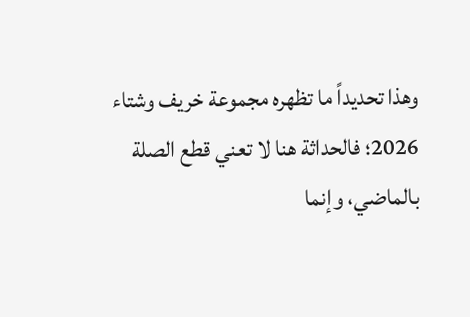وهذا تحديداً ما تظهره مجموعة خريف وشتاء 2026؛ فالحداثة هنا لا تعني قطع الصلة بالماضي، وإنما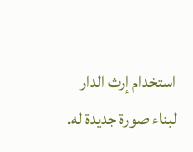استخدام إرث الدار لبناء صورة جديدة له.